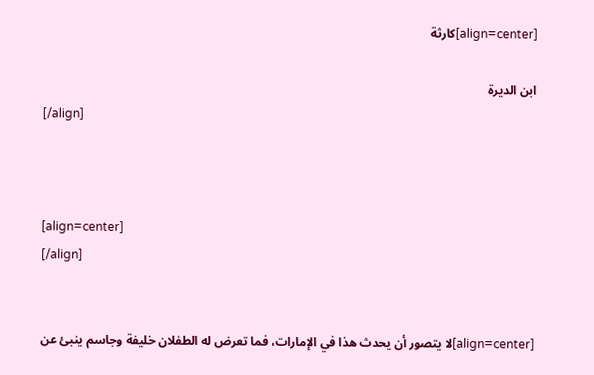[align=center]كارثة

ابن الديرة
[/align]



[align=center]
[/align]


[align=center]لا يتصور أن يحدث هذا في الإمارات، فما تعرض له الطفلان خليفة وجاسم ينبئ عن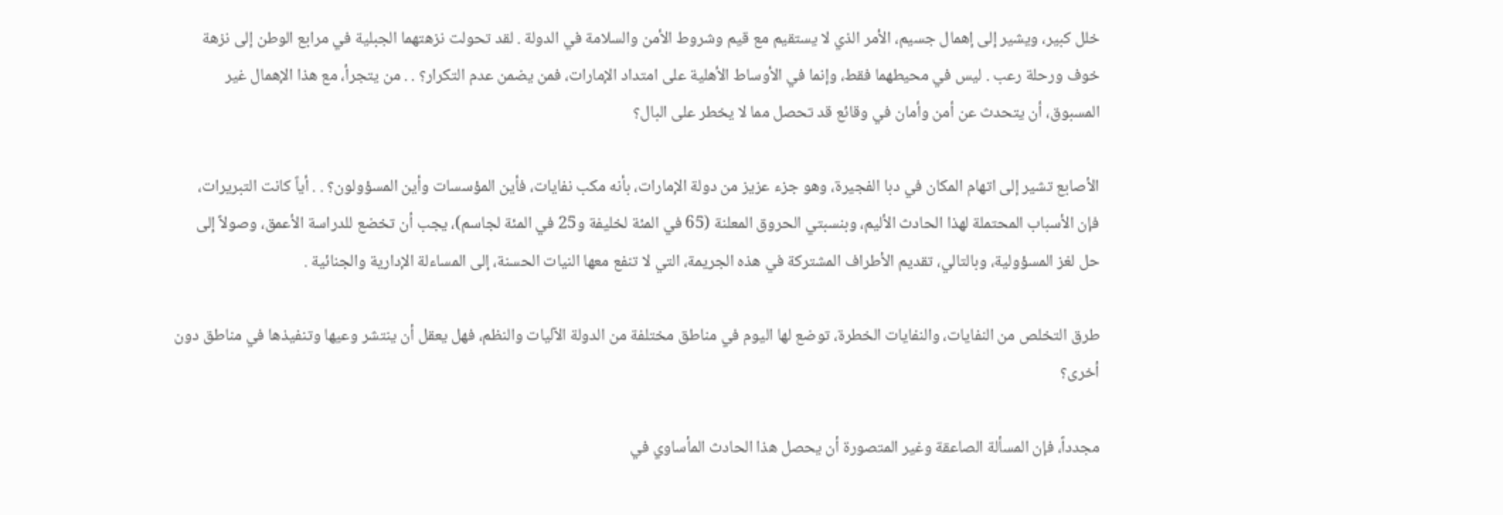خلل كبير، ويشير إلى إهمال جسيم، الأمر الذي لا يستقيم مع قيم وشروط الأمن والسلامة في الدولة . لقد تحولت نزهتهما الجبلية في مرابع الوطن إلى نزهة خوف ورحلة رعب . ليس في محيطهما فقط، وإنما في الأوساط الأهلية على امتداد الإمارات، فمن يضمن عدم التكرار؟ . . من يتجرأ، مع هذا الإهمال غير المسبوق، أن يتحدث عن أمن وأمان في وقائع قد تحصل مما لا يخطر على البال؟

الأصابع تشير إلى اتهام المكان في دبا الفجيرة، وهو جزء عزيز من دولة الإمارات، بأنه مكب نفايات، فأين المؤسسات وأين المسؤولون؟ . . أياً كانت التبريرات، فإن الأسباب المحتملة لهذا الحادث الأليم، وبنسبتي الحروق المعلنة (65 في المئة لخليفة و25 في المئة لجاسم)، يجب أن تخضع للدراسة الأعمق، وصولاً إلى حل لغز المسؤولية، وبالتالي، تقديم الأطراف المشتركة في هذه الجريمة، التي لا تنفع معها النيات الحسنة، إلى المساءلة الإدارية والجنائية .

طرق التخلص من النفايات، والنفايات الخطرة، توضع لها اليوم في مناطق مختلفة من الدولة الآليات والنظم، فهل يعقل أن ينتشر وعيها وتنفيذها في مناطق دون أخرى؟

مجدداً، فإن المسألة الصاعقة وغير المتصورة أن يحصل هذا الحادث المأساوي في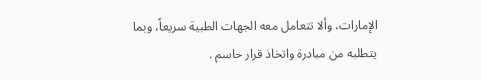الإمارات، وألا تتعامل معه الجهات الطبية سريعاً، وبما يتطلبه من مبادرة واتخاذ قرار حاسم .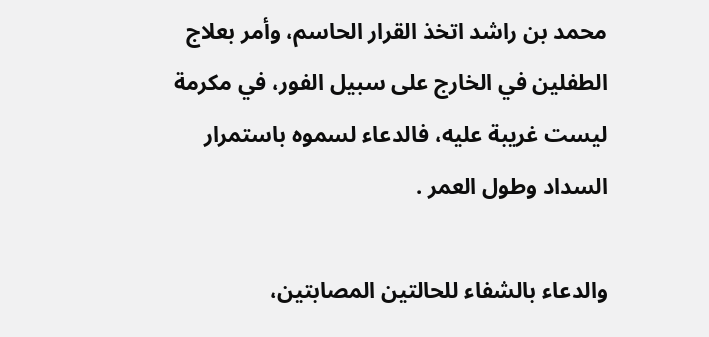محمد بن راشد اتخذ القرار الحاسم، وأمر بعلاج الطفلين في الخارج على سبيل الفور، في مكرمة ليست غريبة عليه، فالدعاء لسموه باستمرار السداد وطول العمر .

والدعاء بالشفاء للحالتين المصابتين،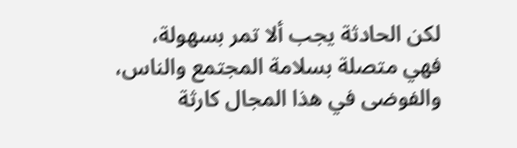لكن الحادثة يجب ألا تمر بسهولة، فهي متصلة بسلامة المجتمع والناس، والفوضى في هذا المجال كارثة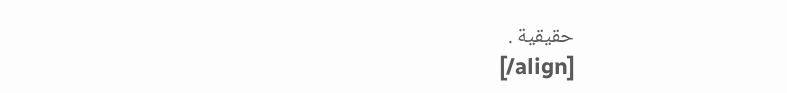حقيقية .
[/align]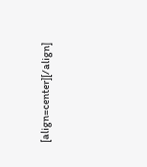[align=center][/align]